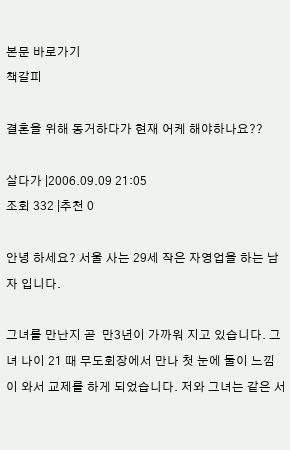본문 바로가기
책갈피

결혼을 위해 동거하다가 현재 어케 해야하나요??

살다가 |2006.09.09 21:05
조회 332 |추천 0

안녕 하세요? 서울 사는 29세 작은 자영업을 하는 남자 입니다.

그녀를 만난지 곧  만3년이 가까워 지고 있습니다. 그녀 나이 21 때 무도회장에서 만나 첫 눈에 둘이 느낌이 와서 교제를 하게 되었습니다. 저와 그녀는 같은 서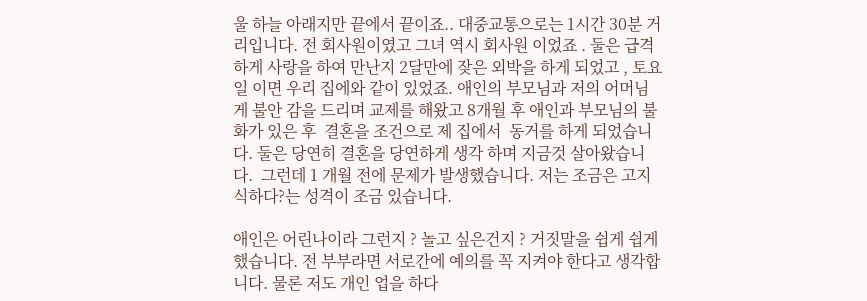울 하늘 아래지만 끝에서 끝이죠.. 대중교통으로는 1시간 30분 거리입니다. 전 회사원이였고 그녀 역시 회사원 이었죠 . 둘은 급격하게 사랑을 하여 만난지 2달만에 잦은 외박을 하게 되었고 , 토요일 이면 우리 집에와 같이 있었죠. 애인의 부모님과 저의 어머님게 불안 감을 드리며 교제를 해왔고 8개월 후 애인과 부모님의 불화가 있은 후  결혼을 조건으로 제 집에서  동거를 하게 되었습니다. 둘은 당연히 결혼을 당연하게 생각 하며 지금것 살아왔습니다.  그런데 1 개월 전에 문제가 발생했습니다. 저는 조금은 고지식하다?는 성격이 조금 있습니다.

애인은 어린나이라 그런지 ? 놀고 싶은건지 ? 거짓말을 쉽게 쉽게 했습니다. 전 부부라면 서로간에 예의를 꼭 지켜야 한다고 생각합니다. 물론 저도 개인 업을 하다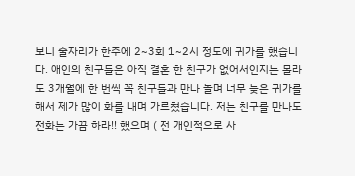보니 술자리가 한주에 2~3회 1~2시 정도에 귀가를 했습니다. 애인의 친구들은 아직 결혼 한 친구가 없어서인지는 몰라도 3개월에 한 번씩 꼭 친구들과 만나 놀며 너무 늦은 귀가를 해서 제가 많이 화를 내며 가르쳤습니다. 저는 친구를 만나도 전화는 가끔 하라!! 했으며 ( 전 개인적으로 사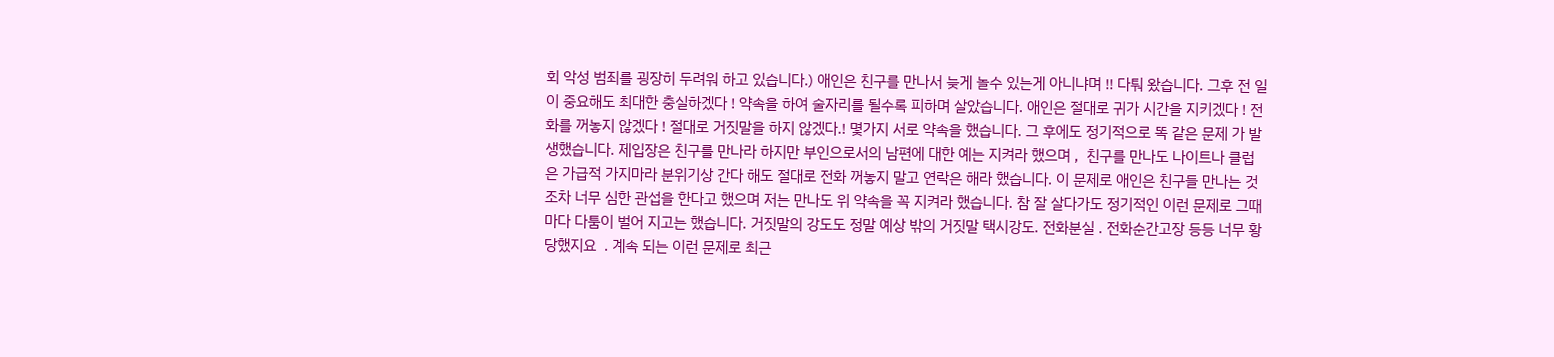회 악성 범죄를 굉장히 두려워 하고 있습니다.) 애인은 친구를 만나서 늦게 놀수 있는게 아니냐며 !! 다퉈 왔습니다. 그후 전 일이 중요해도 최대한 충실하겠다 ! 약속을 하여 술자리를 될수록 피하며 살았습니다. 애인은 절대로 귀가 시간을 지키겠다 ! 전화를 꺼놓지 않겠다 ! 절대로 거짓말을 하지 않겠다.! 몇가지 서로 약속을 했습니다. 그 후에도 정기적으로 똑 같은 문제 가 발생했습니다. 제입장은 친구를 만나라 하지만 부인으로서의 남편에 대한 예는 지켜라 했으며 ,  친구를 만나도 나이트나 클럽은 가급적 가지마라 분위기상 간다 해도 절대로 전화 꺼놓지 말고 연락은 해라 했습니다. 이 문제로 애인은 친구들 만나는 것 조차 너무 심한 관섭을 한다고 했으며 저는 만나도 위 약속을 꼭 지켜라 했습니다. 참 잘 살다가도 정기적인 이런 문제로 그때 마다 다툼이 벌어 지고는 했습니다. 거짓말의 강도도 정말 예상 밖의 거짓말 택시강도. 전화분실 . 전화순간고장 등등 너무 황당했지요  . 계속 되는 이런 문제로 최근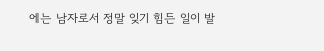에는 남자로서 정말 잊기 힘든 일이 발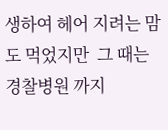생하여 헤어 지려는 맘도 먹었지만  그 때는 경찰병원 까지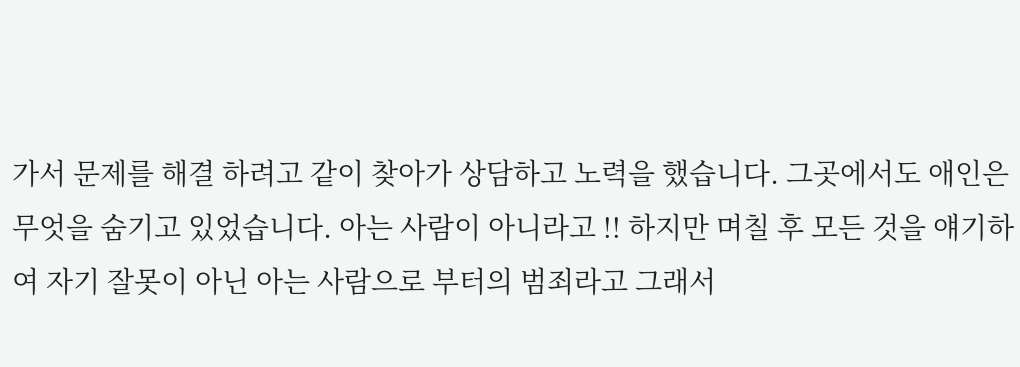가서 문제를 해결 하려고 같이 찾아가 상담하고 노력을 했습니다. 그곳에서도 애인은 무엇을 숨기고 있었습니다. 아는 사람이 아니라고 !! 하지만 며칠 후 모든 것을 얘기하여 자기 잘못이 아닌 아는 사람으로 부터의 범죄라고 그래서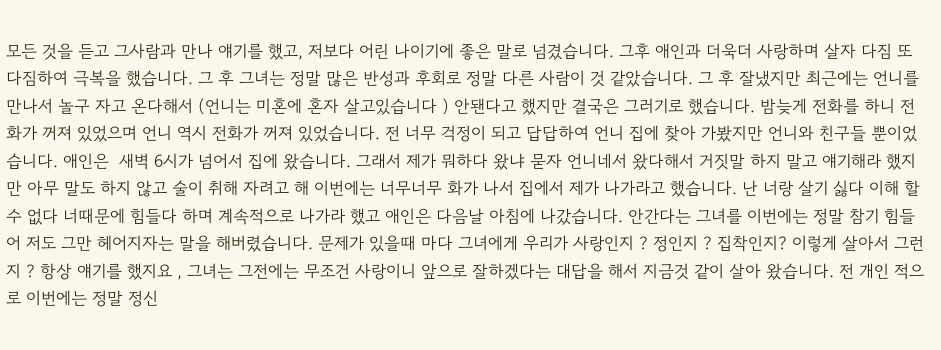모든 것을 듣고 그사람과 만나 얘기를 했고, 저보다 어린 나이기에 좋은 말로 넘겼습니다. 그후 애인과 더욱더 사랑하며 살자 다짐 또 다짐하여 극복을 했습니다. 그 후 그녀는 정말 많은 반성과 후회로 정말 다른 사람이 것 같았습니다. 그 후 잘냈지만 최근에는 언니를 만나서 놀구 자고 온다해서 (언니는 미혼에 혼자 살고있습니다 ) 안됀다고 했지만 결국은 그러기로 했습니다. 밤늦게 전화를 하니 전화가 꺼져 있었으며 언니 역시 전화가 꺼져 있었습니다. 전 너무 걱정이 되고 답답하여 언니 집에 찾아 가봤지만 언니와 친구들 뿐이었습니다. 애인은  새벽 6시가 넘어서 집에 왔습니다. 그래서 제가 뭐하다 왔냐 묻자 언니네서 왔다해서 거짓말 하지 말고 얘기해라 했지만 아무 말도 하지 않고 술이 취해 자려고 해 이번에는 너무너무 화가 나서 집에서 제가 나가라고 했습니다. 난 너랑 살기 싫다 이해 할수 없다 너때문에 힘들다 하며 계속적으로 나가라 했고 애인은 다음날 아침에 나갔습니다. 안간다는 그녀를 이번에는 정말 참기 힘들어 저도 그만 헤어지자는 말을 해버렸습니다. 문제가 있을때 마다 그녀에게 우리가 사랑인지 ? 정인지 ? 집착인지? 이렇게 살아서 그런지 ? 항상 얘기를 했지요 , 그녀는 그전에는 무조건 사랑이니 앞으로 잘하겠다는 대답을 해서 지금것 같이 살아 왔습니다. 전 개인 적으로 이번에는 정말 정신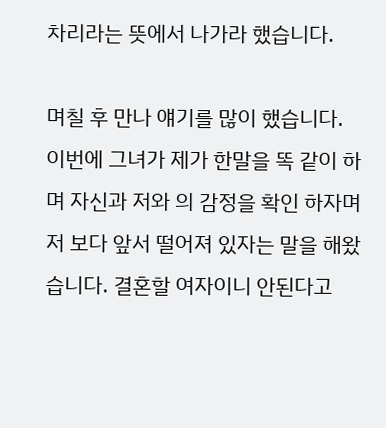차리라는 뜻에서 나가라 했습니다.

며칠 후 만나 얘기를 많이 했습니다. 이번에 그녀가 제가 한말을 똑 같이 하며 자신과 저와 의 감정을 확인 하자며 저 보다 앞서 떨어져 있자는 말을 해왔습니다. 결혼할 여자이니 안된다고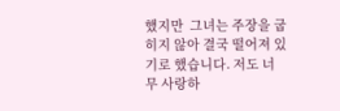했지만  그녀는 주장을 굽히지 않아 결국 떨어져 있기로 했습니다. 저도 너무 사랑하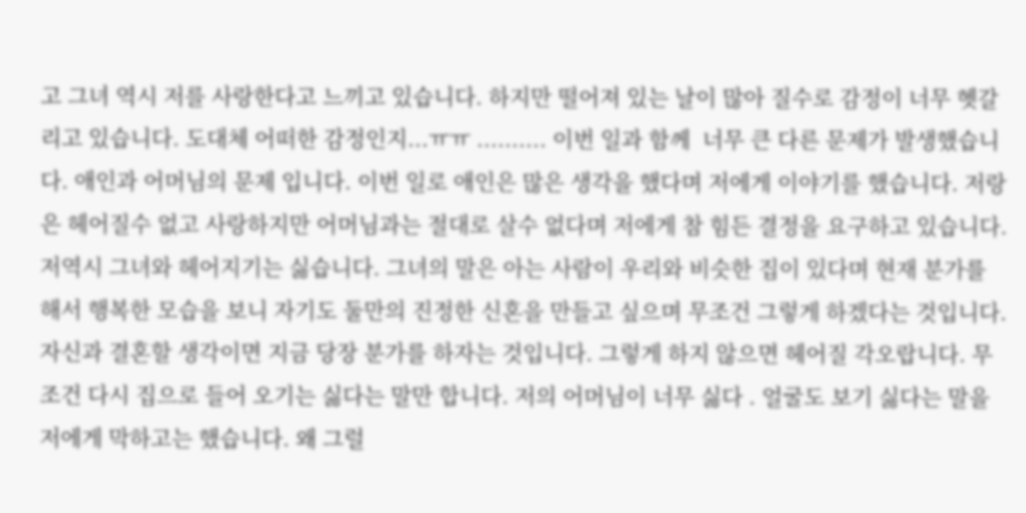고 그녀 역시 저를 사랑한다고 느끼고 있습니다. 하지만 떨어져 있는 날이 많아 질수로 감정이 너무 헷갈리고 있습니다. 도대체 어떠한 감정인지...ㅠㅠ .......... 이번 일과 함께  너무 큰 다른 문제가 발생했습니다. 애인과 어머님의 문제 입니다. 이번 일로 애인은 많은 생각을 했다며 저에게 이야기를 했습니다. 저랑은 헤어질수 없고 사랑하지만 어머님과는 절대로 살수 없다며 저에게 참 힘든 결정을 요구하고 있습니다. 저역시 그녀와 헤어지기는 싫습니다. 그녀의 말은 아는 사람이 우리와 비슷한 집이 있다며 현재 분가를 해서 행복한 모습을 보니 자기도 둘만의 진정한 신혼을 만들고 싶으며 무조건 그렇게 하겠다는 것입니다. 자신과 결혼할 생각이면 지금 당장 분가를 하자는 것입니다. 그렇게 하지 않으면 헤어질 각오랍니다. 무조건 다시 집으로 들어 오기는 싫다는 말만 합니다. 저의 어머님이 너무 싫다 . 얼굴도 보기 싫다는 말을 저에게 막하고는 했습니다. 왜 그럴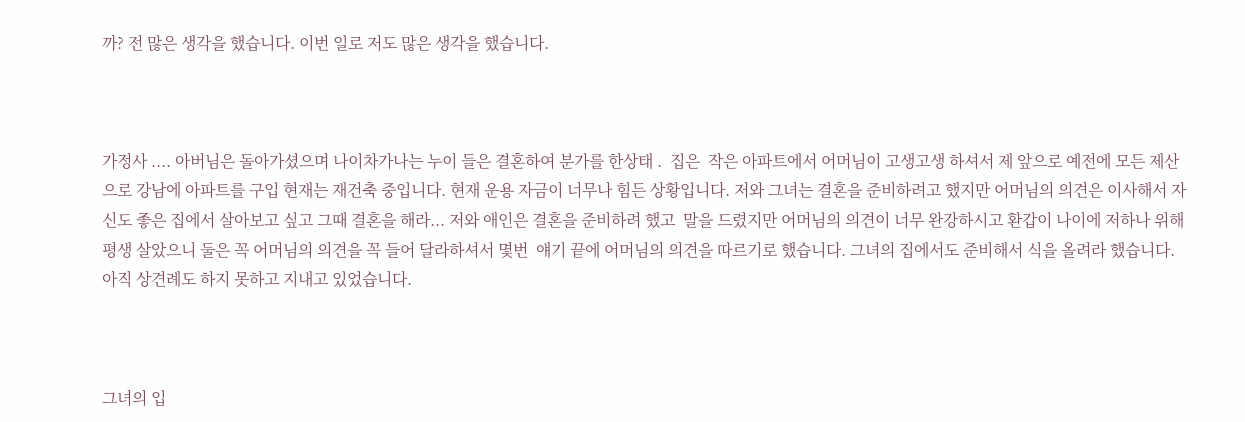까? 전 많은 생각을 했습니다. 이번 일로 저도 많은 생각을 했습니다.



가정사 .... 아버님은 돌아가셨으며 나이차가나는 누이 들은 결혼하여 분가를 한상태 .  집은  작은 아파트에서 어머님이 고생고생 하셔서 제 앞으로 예전에 모든 제산으로 강남에 아파트를 구입 현재는 재건축 중입니다. 현재 운용 자금이 너무나 힘든 상황입니다. 저와 그녀는 결혼을 준비하려고 했지만 어머님의 의견은 이사해서 자신도 좋은 집에서 살아보고 싶고 그때 결혼을 해라... 저와 애인은 결혼을 준비하려 했고  말을 드렸지만 어머님의 의견이 너무 완강하시고 환갑이 나이에 저하나 위해 평생 살았으니 둘은 꼭 어머님의 의견을 꼭 들어 달라하셔서 몇번  얘기 끝에 어머님의 의견을 따르기로 했습니다. 그녀의 집에서도 준비해서 식을 올려라 했습니다. 아직 상견례도 하지 못하고 지내고 있었습니다.



그녀의 입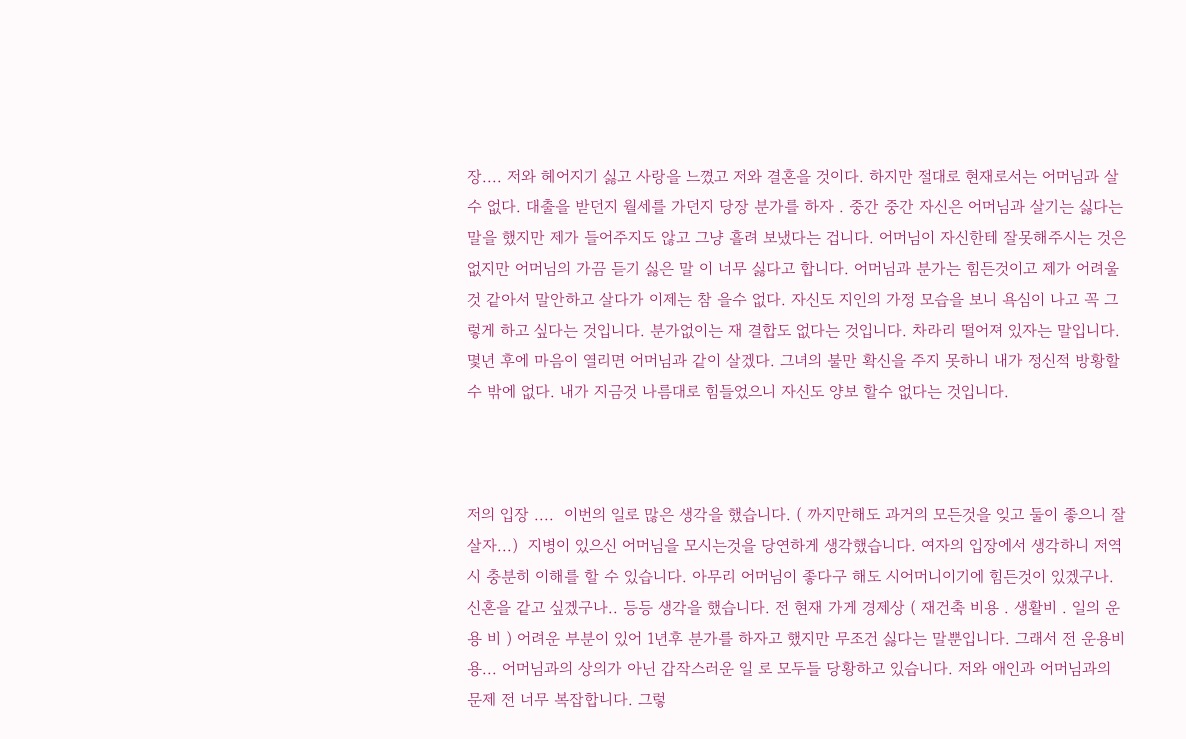장.... 저와 헤어지기 싫고 사랑을 느꼈고 저와 결혼을 것이다. 하지만 절대로 현재로서는 어머님과 살수 없다. 대출을 받던지 월세를 가던지 당장 분가를 하자 . 중간 중간 자신은 어머님과 살기는 싫다는 말을 했지만 제가 들어주지도 않고 그냥 흘려 보냈다는 겁니다. 어머님이 자신한테 잘못해주시는 것은 없지만 어머님의 가끔 듣기 싫은 말 이 너무 싫다고 합니다. 어머님과 분가는 힘든것이고 제가 어려울것 같아서 말안하고 살다가 이제는 참 을수 없다. 자신도 지인의 가정 모습을 보니 욕심이 나고 꼭 그렇게 하고 싶다는 것입니다. 분가없이는 재 결합도 없다는 것입니다. 차라리 떨어져 있자는 말입니다. 몇년 후에 마음이 열리면 어머님과 같이 살겠다. 그녀의 불만 확신을 주지 못하니 내가 정신적 방황할수 밖에 없다. 내가 지금것 나름대로 힘들었으니 자신도 양보 할수 없다는 것입니다.



저의 입장 ....  이번의 일로 많은 생각을 했습니다. ( 까지만해도 과거의 모든것을 잊고 둘이 좋으니 잘 살자...)  지병이 있으신 어머님을 모시는것을 당연하게 생각했습니다. 여자의 입장에서 생각하니 저역시 충분히 이해를 할 수 있습니다. 아무리 어머님이 좋다구 해도 시어머니이기에 힘든것이 있겠구나. 신혼을 같고 싶겠구나.. 등등 생각을 했습니다. 전 현재 가게 경제상 ( 재건축 비용 . 생활비 . 일의 운용 비 ) 어려운 부분이 있어 1년후 분가를 하자고 했지만 무조건 싫다는 말뿐입니다. 그래서 전 운용비용... 어머님과의 상의가 아닌 갑작스러운 일 로 모두들 당황하고 있습니다. 저와 애인과 어머님과의 문제 전 너무 복잡합니다. 그렇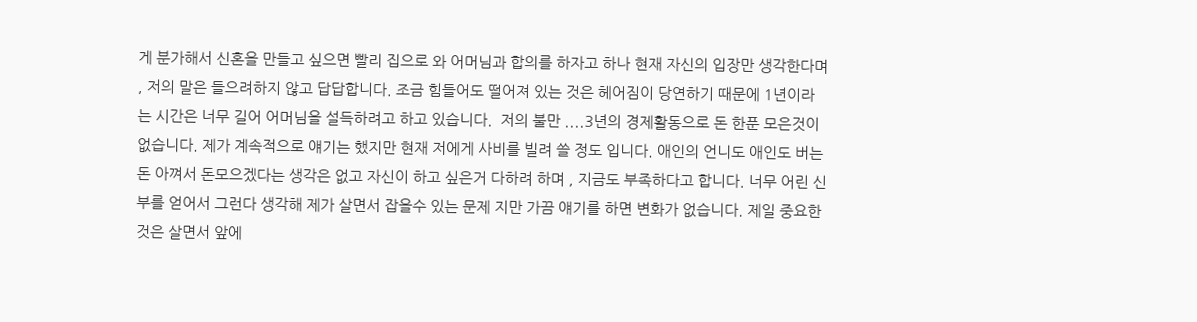게 분가해서 신혼을 만들고 싶으면 빨리 집으로 와 어머님과 합의를 하자고 하나 현재 자신의 입장만 생각한다며 , 저의 말은 들으려하지 않고 답답합니다. 조금 힘들어도 떨어져 있는 것은 헤어짐이 당연하기 때문에 1년이라는 시간은 너무 길어 어머님을 설득하려고 하고 있습니다.  저의 불만 ....3년의 경제활동으로 돈 한푼 모은것이 없습니다. 제가 계속적으로 얘기는 했지만 현재 저에게 사비를 빌려 쓸 정도 입니다. 애인의 언니도 애인도 버는돈 아껴서 돈모으겠다는 생각은 없고 자신이 하고 싶은거 다하려 하며 , 지금도 부족하다고 합니다. 너무 어린 신부를 얻어서 그런다 생각해 제가 살면서 잡을수 있는 문제 지만 가끔 얘기를 하면 변화가 없습니다. 제일 중요한것은 살면서 앞에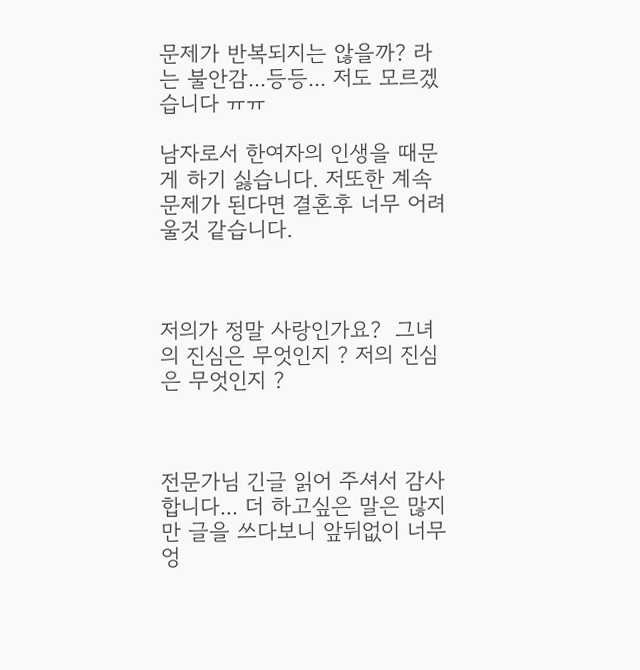문제가 반복되지는 않을까? 라는 불안감...등등... 저도 모르겠습니다 ㅠㅠ

남자로서 한여자의 인생을 때문게 하기 싫습니다. 저또한 계속 문제가 된다면 결혼후 너무 어려울것 같습니다.



저의가 정말 사랑인가요?  그녀의 진심은 무엇인지 ? 저의 진심은 무엇인지 ?



전문가님 긴글 읽어 주셔서 감사 합니다... 더 하고싶은 말은 많지만 글을 쓰다보니 앞뒤없이 너무 엉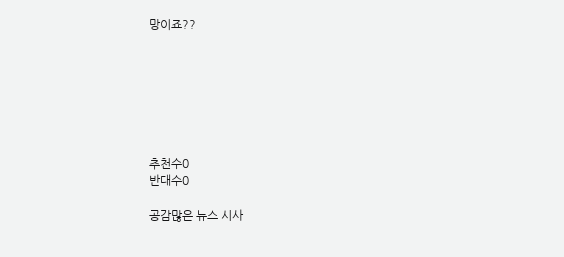망이죠??







추천수0
반대수0

공감많은 뉴스 시사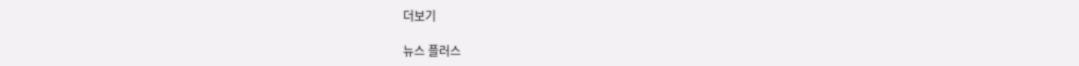더보기

뉴스 플러스